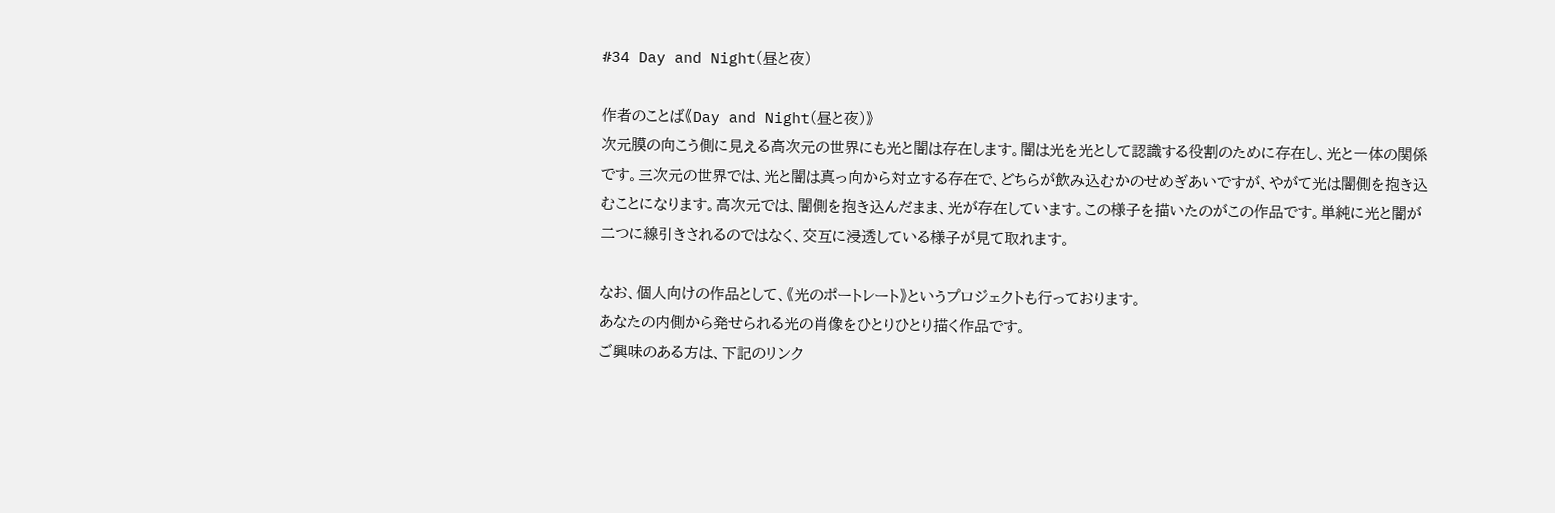#34 Day and Night(昼と夜)

作者のことば《Day and Night(昼と夜)》
次元膜の向こう側に見える高次元の世界にも光と闇は存在します。闇は光を光として認識する役割のために存在し、光と一体の関係です。三次元の世界では、光と闇は真っ向から対立する存在で、どちらが飲み込むかのせめぎあいですが、やがて光は闇側を抱き込むことになります。高次元では、闇側を抱き込んだまま、光が存在しています。この様子を描いたのがこの作品です。単純に光と闇が二つに線引きされるのではなく、交互に浸透している様子が見て取れます。

なお、個人向けの作品として、《光のポートレート》というプロジェクトも行っております。
あなたの内側から発せられる光の肖像をひとりひとり描く作品です。
ご興味のある方は、下記のリンク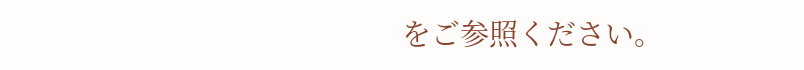をご参照ください。